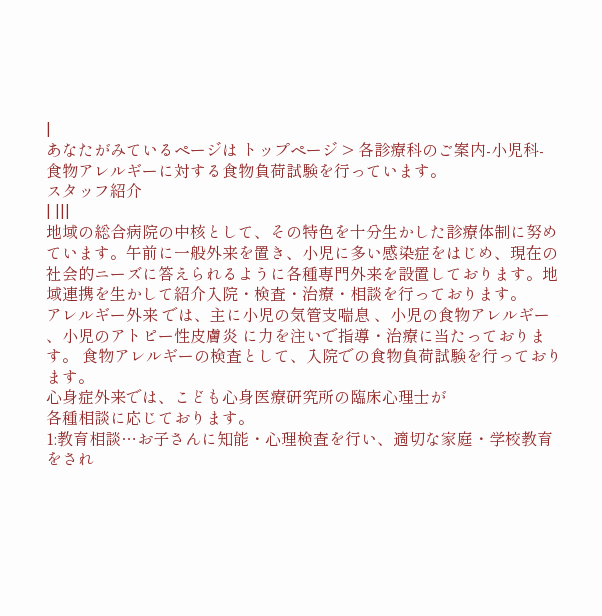|
あなたがみているページは トップページ > 各診療科のご案内-小児科- 食物アレルギーに対する食物負荷試験を行っています。
スタッフ紹介
| |||
地域の総合病院の中核として、その特色を十分生かした診療体制に努めています。午前に一般外来を置き、小児に多い感染症をはじめ、現在の社会的ニーズに答えられるように各種専門外来を設置しております。地域連携を生かして紹介入院・検査・治療・相談を行っております。
アレルギー外来 では、主に小児の気管支喘息 、小児の食物アレルギー 、小児のアトピー性皮膚炎 に力を注いで指導・治療に当たっております。 食物アレルギーの検査として、入院での食物負荷試験を行っております。
心身症外来では、こども心身医療研究所の臨床心理士が
各種相談に応じております。
1:教育相談…お子さんに知能・心理検査を行い、適切な家庭・学校教育をされ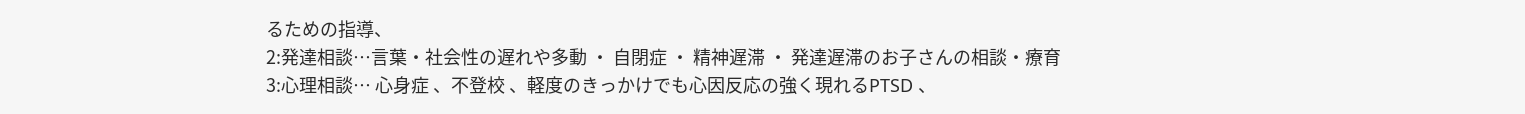るための指導、
2:発達相談…言葉・社会性の遅れや多動 ・ 自閉症 ・ 精神遅滞 ・ 発達遅滞のお子さんの相談・療育
3:心理相談… 心身症 、不登校 、軽度のきっかけでも心因反応の強く現れるPTSD 、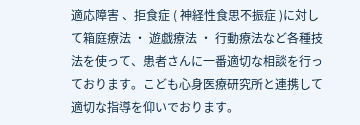適応障害 、拒食症 ( 神経性食思不振症 )に対して箱庭療法 ・ 遊戯療法 ・ 行動療法など各種技法を使って、患者さんに一番適切な相談を行っております。こども心身医療研究所と連携して適切な指導を仰いでおります。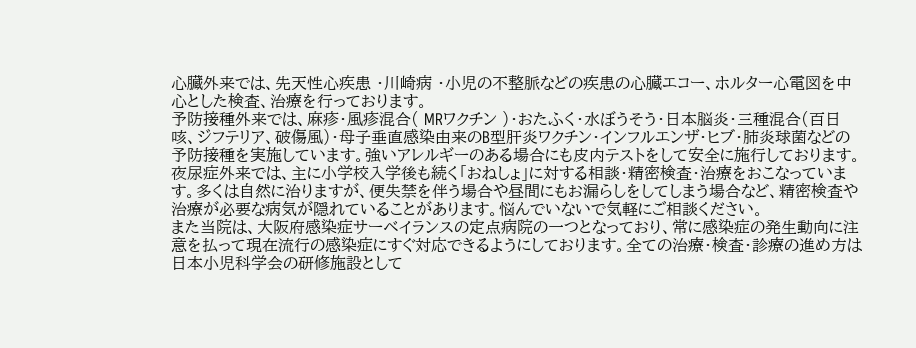心臓外来では、先天性心疾患 ・川崎病 ・小児の不整脈などの疾患の心臓エコー、ホルター心電図を中心とした検査、治療を行っております。
予防接種外来では、麻疹・風疹混合( MRワクチン )・おたふく・水ぼうそう・日本脳炎・三種混合(百日咳、ジフテリア、破傷風)・母子垂直感染由来のB型肝炎ワクチン・インフルエンザ・ヒブ・肺炎球菌などの予防接種を実施しています。強いアレルギーのある場合にも皮内テストをして安全に施行しております。
夜尿症外来では、主に小学校入学後も続く「おねしょ」に対する相談・精密検査・治療をおこなっています。多くは自然に治りますが、便失禁を伴う場合や昼間にもお漏らしをしてしまう場合など、精密検査や治療が必要な病気が隠れていることがあります。悩んでいないで気軽にご相談ください。
また当院は、大阪府感染症サーベイランスの定点病院の一つとなっており、常に感染症の発生動向に注意を払って現在流行の感染症にすぐ対応できるようにしております。全ての治療・検査・診療の進め方は日本小児科学会の研修施設として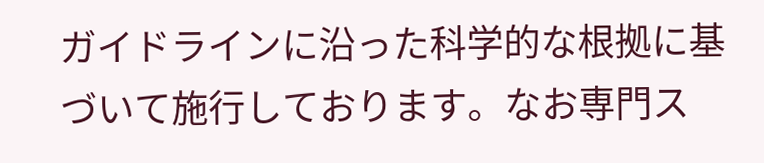ガイドラインに沿った科学的な根拠に基づいて施行しております。なお専門ス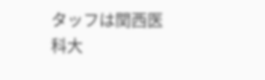タッフは関西医科大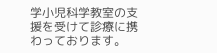学小児科学教室の支援を受けて診療に携わっております。